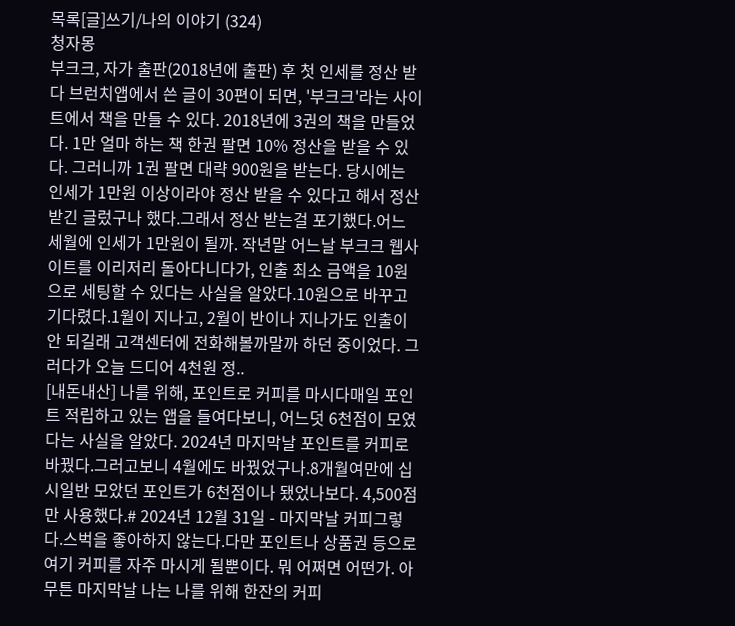목록[글]쓰기/나의 이야기 (324)
청자몽
부크크, 자가 출판(2018년에 출판) 후 첫 인세를 정산 받다 브런치앱에서 쓴 글이 30편이 되면, '부크크'라는 사이트에서 책을 만들 수 있다. 2018년에 3권의 책을 만들었다. 1만 얼마 하는 책 한권 팔면 10% 정산을 받을 수 있다. 그러니까 1권 팔면 대략 900원을 받는다. 당시에는 인세가 1만원 이상이라야 정산 받을 수 있다고 해서 정산 받긴 글렀구나 했다.그래서 정산 받는걸 포기했다.어느 세월에 인세가 1만원이 될까. 작년말 어느날 부크크 웹사이트를 이리저리 돌아다니다가, 인출 최소 금액을 10원으로 세팅할 수 있다는 사실을 알았다.10원으로 바꾸고 기다렸다.1월이 지나고, 2월이 반이나 지나가도 인출이 안 되길래 고객센터에 전화해볼까말까 하던 중이었다. 그러다가 오늘 드디어 4천원 정..
[내돈내산] 나를 위해, 포인트로 커피를 마시다매일 포인트 적립하고 있는 앱을 들여다보니, 어느덧 6천점이 모였다는 사실을 알았다. 2024년 마지막날 포인트를 커피로 바꿨다.그러고보니 4월에도 바꿨었구나.8개월여만에 십시일반 모았던 포인트가 6천점이나 됐었나보다. 4,500점만 사용했다.# 2024년 12월 31일 - 마지막날 커피그렇다.스벅을 좋아하지 않는다.다만 포인트나 상품권 등으로 여기 커피를 자주 마시게 될뿐이다. 뭐 어쩌면 어떤가. 아무튼 마지막날 나는 나를 위해 한잔의 커피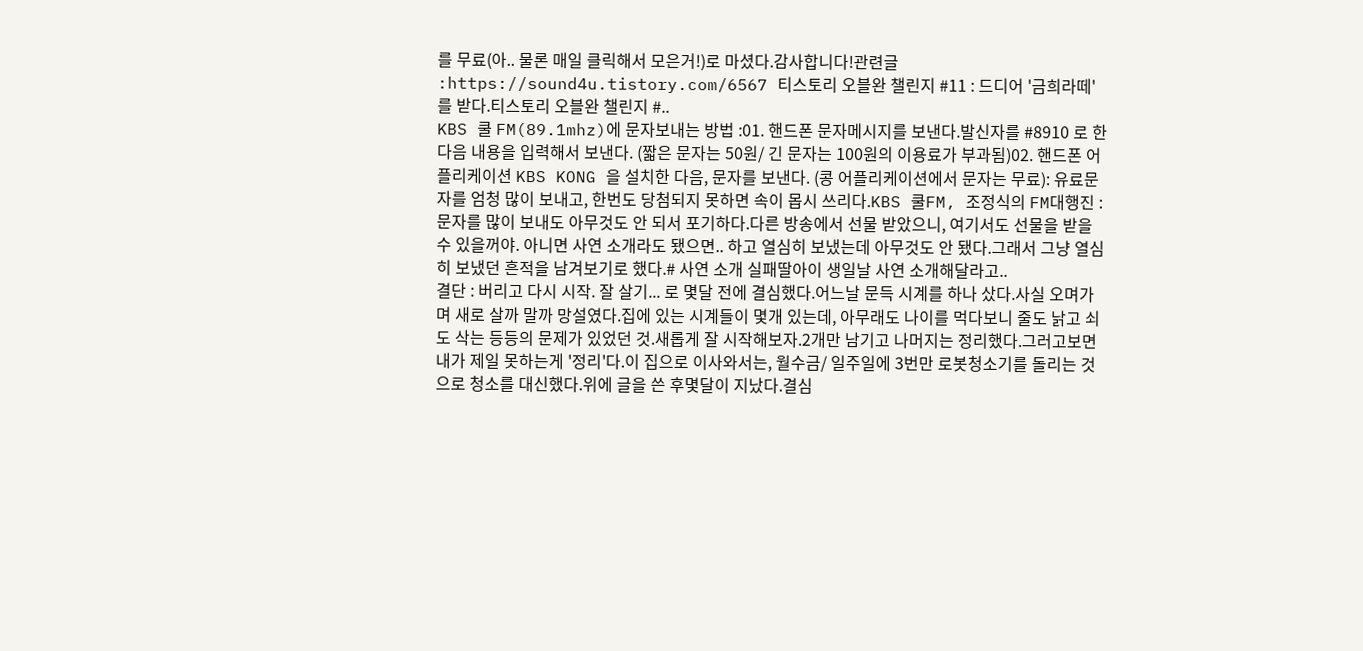를 무료(아.. 물론 매일 클릭해서 모은거!)로 마셨다.감사합니다!관련글 :https://sound4u.tistory.com/6567 티스토리 오블완 챌린지 #11 : 드디어 '금희라떼'를 받다.티스토리 오블완 챌린지 #..
KBS 쿨 FM(89.1mhz)에 문자보내는 방법 :01. 핸드폰 문자메시지를 보낸다.발신자를 #8910 로 한 다음 내용을 입력해서 보낸다. (짧은 문자는 50원/ 긴 문자는 100원의 이용료가 부과됨)02. 핸드폰 어플리케이션 KBS KONG 을 설치한 다음, 문자를 보낸다. (콩 어플리케이션에서 문자는 무료): 유료문자를 엄청 많이 보내고, 한번도 당첨되지 못하면 속이 몹시 쓰리다.KBS 쿨FM, 조정식의 FM대행진 : 문자를 많이 보내도 아무것도 안 되서 포기하다.다른 방송에서 선물 받았으니, 여기서도 선물을 받을 수 있을꺼야. 아니면 사연 소개라도 됐으면.. 하고 열심히 보냈는데 아무것도 안 됐다.그래서 그냥 열심히 보냈던 흔적을 남겨보기로 했다.# 사연 소개 실패딸아이 생일날 사연 소개해달라고..
결단 : 버리고 다시 시작. 잘 살기... 로 몇달 전에 결심했다.어느날 문득 시계를 하나 샀다.사실 오며가며 새로 살까 말까 망설였다.집에 있는 시계들이 몇개 있는데, 아무래도 나이를 먹다보니 줄도 낡고 쇠도 삭는 등등의 문제가 있었던 것.새롭게 잘 시작해보자.2개만 남기고 나머지는 정리했다.그러고보면 내가 제일 못하는게 '정리'다.이 집으로 이사와서는, 월수금/ 일주일에 3번만 로봇청소기를 돌리는 것으로 청소를 대신했다.위에 글을 쓴 후몇달이 지났다.결심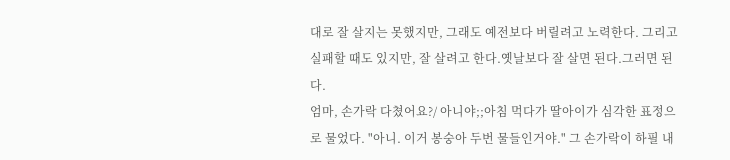대로 잘 살지는 못했지만, 그래도 예전보다 버릴려고 노력한다. 그리고 실패할 때도 있지만, 잘 살려고 한다.옛날보다 잘 살면 된다.그러면 된다.
엄마, 손가락 다쳤어요?/ 아니야;;아침 먹다가 딸아이가 심각한 표정으로 물었다. "아니. 이거 봉숭아 두번 물들인거야." 그 손가락이 하필 내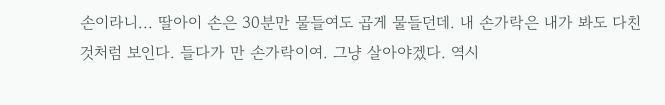손이라니... 딸아이 손은 30분만 물들여도 곱게 물들던데. 내 손가락은 내가 봐도 다친 것처럼 보인다. 들다가 만 손가락이여. 그냥 살아야겠다. 역시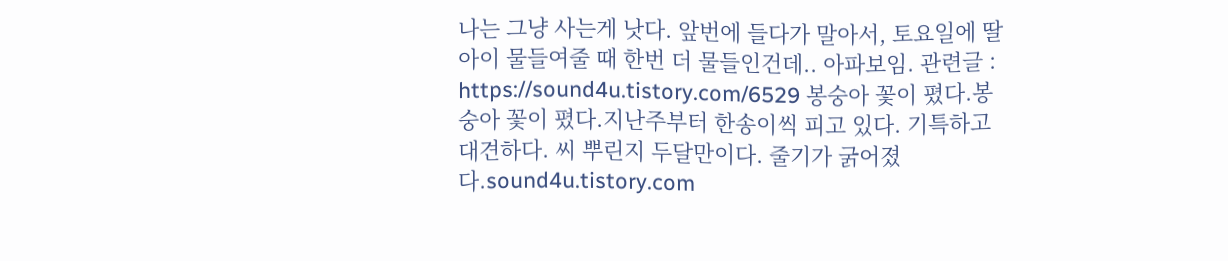나는 그냥 사는게 낫다. 앞번에 들다가 말아서, 토요일에 딸아이 물들여줄 때 한번 더 물들인건데.. 아파보임. 관련글 : https://sound4u.tistory.com/6529 봉숭아 꽃이 폈다.봉숭아 꽃이 폈다.지난주부터 한송이씩 피고 있다. 기특하고 대견하다. 씨 뿌린지 두달만이다. 줄기가 굵어졌다.sound4u.tistory.com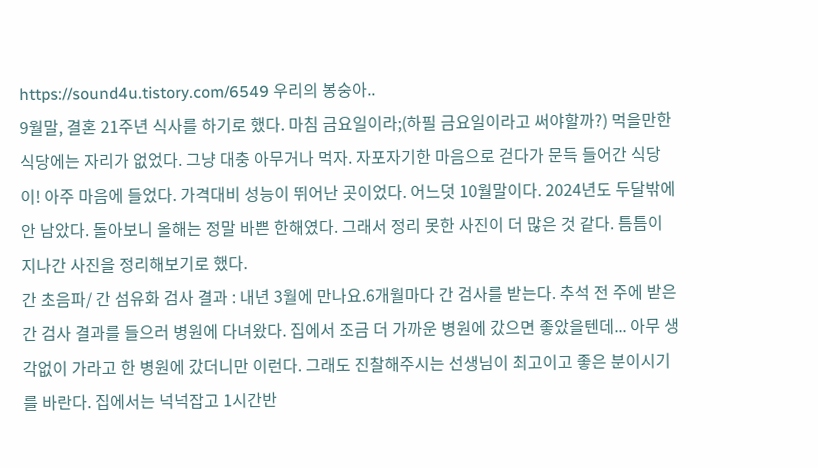https://sound4u.tistory.com/6549 우리의 봉숭아..
9월말, 결혼 21주년 식사를 하기로 했다. 마침 금요일이라;(하필 금요일이라고 써야할까?) 먹을만한 식당에는 자리가 없었다. 그냥 대충 아무거나 먹자. 자포자기한 마음으로 걷다가 문득 들어간 식당이! 아주 마음에 들었다. 가격대비 성능이 뛰어난 곳이었다. 어느덧 10월말이다. 2024년도 두달밖에 안 남았다. 돌아보니 올해는 정말 바쁜 한해였다. 그래서 정리 못한 사진이 더 많은 것 같다. 틈틈이 지나간 사진을 정리해보기로 했다.
간 초음파/ 간 섬유화 검사 결과 : 내년 3월에 만나요.6개월마다 간 검사를 받는다. 추석 전 주에 받은 간 검사 결과를 들으러 병원에 다녀왔다. 집에서 조금 더 가까운 병원에 갔으면 좋았을텐데... 아무 생각없이 가라고 한 병원에 갔더니만 이런다. 그래도 진찰해주시는 선생님이 최고이고 좋은 분이시기를 바란다. 집에서는 넉넉잡고 1시간반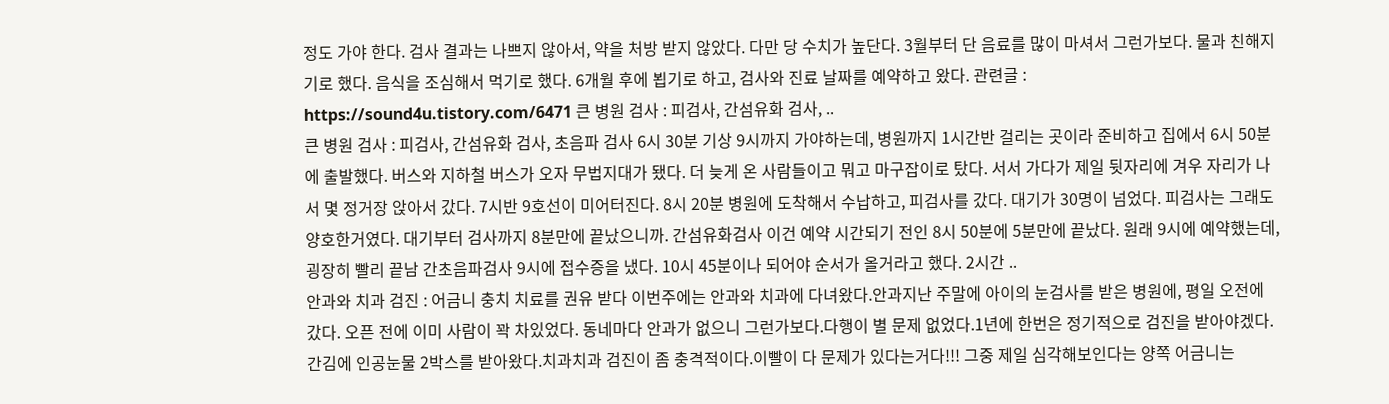정도 가야 한다. 검사 결과는 나쁘지 않아서, 약을 처방 받지 않았다. 다만 당 수치가 높단다. 3월부터 단 음료를 많이 마셔서 그런가보다. 물과 친해지기로 했다. 음식을 조심해서 먹기로 했다. 6개월 후에 뵙기로 하고, 검사와 진료 날짜를 예약하고 왔다. 관련글 : https://sound4u.tistory.com/6471 큰 병원 검사 : 피검사, 간섬유화 검사, ..
큰 병원 검사 : 피검사, 간섬유화 검사, 초음파 검사 6시 30분 기상 9시까지 가야하는데, 병원까지 1시간반 걸리는 곳이라 준비하고 집에서 6시 50분에 출발했다. 버스와 지하철 버스가 오자 무법지대가 됐다. 더 늦게 온 사람들이고 뭐고 마구잡이로 탔다. 서서 가다가 제일 뒷자리에 겨우 자리가 나서 몇 정거장 앉아서 갔다. 7시반 9호선이 미어터진다. 8시 20분 병원에 도착해서 수납하고, 피검사를 갔다. 대기가 30명이 넘었다. 피검사는 그래도 양호한거였다. 대기부터 검사까지 8분만에 끝났으니까. 간섬유화검사 이건 예약 시간되기 전인 8시 50분에 5분만에 끝났다. 원래 9시에 예약했는데, 굉장히 빨리 끝남 간초음파검사 9시에 접수증을 냈다. 10시 45분이나 되어야 순서가 올거라고 했다. 2시간 ..
안과와 치과 검진 : 어금니 충치 치료를 권유 받다 이번주에는 안과와 치과에 다녀왔다.안과지난 주말에 아이의 눈검사를 받은 병원에, 평일 오전에 갔다. 오픈 전에 이미 사람이 꽉 차있었다. 동네마다 안과가 없으니 그런가보다.다행이 별 문제 없었다.1년에 한번은 정기적으로 검진을 받아야겠다. 간김에 인공눈물 2박스를 받아왔다.치과치과 검진이 좀 충격적이다.이빨이 다 문제가 있다는거다!!! 그중 제일 심각해보인다는 양쪽 어금니는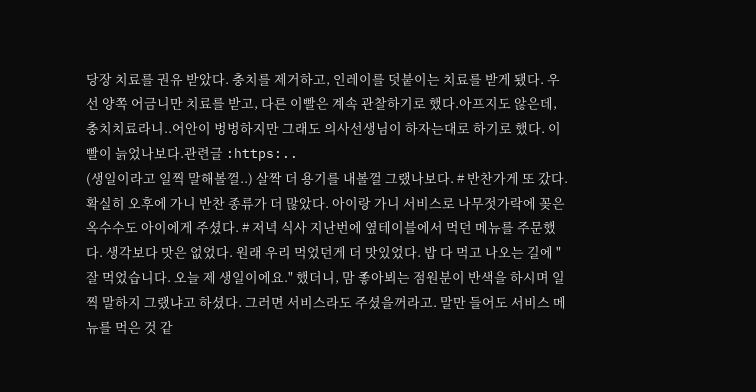당장 치료를 권유 받았다. 충치를 제거하고, 인레이를 덧붙이는 치료를 받게 됐다. 우선 양쪽 어금니만 치료를 받고, 다른 이빨은 계속 관찰하기로 했다.아프지도 않은데, 충치치료라니..어안이 벙벙하지만 그래도 의사선생님이 하자는대로 하기로 했다. 이빨이 늙었나보다.관련글 :https:..
(생일이라고 일찍 말해볼껄..) 살짝 더 용기를 내볼껄 그랬나보다. # 반찬가게 또 갔다. 확실히 오후에 가니 반찬 종류가 더 많았다. 아이랑 가니 서비스로 나무젓가락에 꽂은 옥수수도 아이에게 주셨다. # 저녁 식사 지난번에 옆테이블에서 먹던 메뉴를 주문했다. 생각보다 맛은 없었다. 원래 우리 먹었던게 더 맛있었다. 밥 다 먹고 나오는 길에 "잘 먹었습니다. 오늘 제 생일이에요." 했더니, 맘 좋아뵈는 점원분이 반색을 하시며 일찍 말하지 그랬냐고 하셨다. 그러면 서비스라도 주셨을꺼라고. 말만 들어도 서비스 메뉴를 먹은 것 같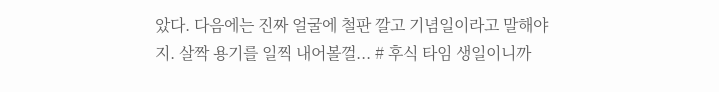았다. 다음에는 진짜 얼굴에 철판 깔고 기념일이라고 말해야지. 살짝 용기를 일찍 내어볼껄... # 후식 타임 생일이니까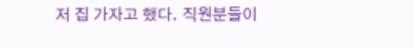저 집 가자고 했다. 직원분들이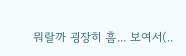뭐랄까 굉장히 흠... 보여서(..